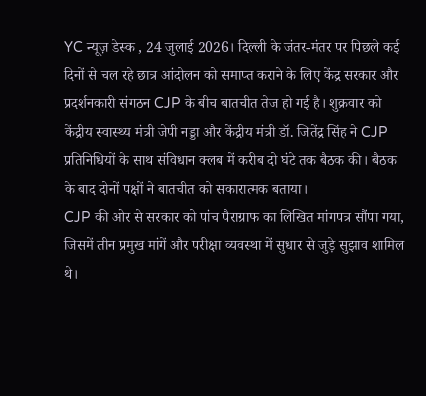YC न्यूज़ डेस्क , 24 जुलाई 2026। दिल्ली के जंतर-मंतर पर पिछले कई दिनों से चल रहे छात्र आंदोलन को समाप्त कराने के लिए केंद्र सरकार और प्रदर्शनकारी संगठन CJP के बीच बातचीत तेज हो गई है। शुक्रवार को केंद्रीय स्वास्थ्य मंत्री जेपी नड्डा और केंद्रीय मंत्री डॉ. जितेंद्र सिंह ने CJP प्रतिनिधियों के साथ संविधान क्लब में करीब दो घंटे तक बैठक की। बैठक के बाद दोनों पक्षों ने बातचीत को सकारात्मक बताया।
CJP की ओर से सरकार को पांच पैराग्राफ का लिखित मांगपत्र सौंपा गया, जिसमें तीन प्रमुख मांगें और परीक्षा व्यवस्था में सुधार से जुड़े सुझाव शामिल थे।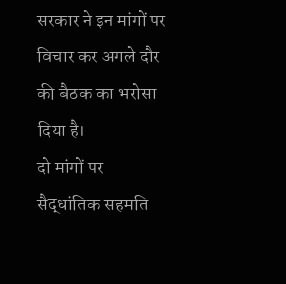सरकार ने इन मांगों पर विचार कर अगले दौर की बैठक का भरोसा दिया है।
दो मांगों पर सैद्धांतिक सहमति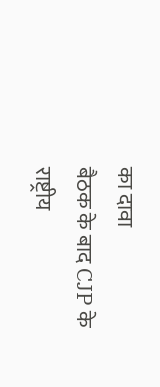का दावा
बैठक के बाद CJP के राष्ट्रीय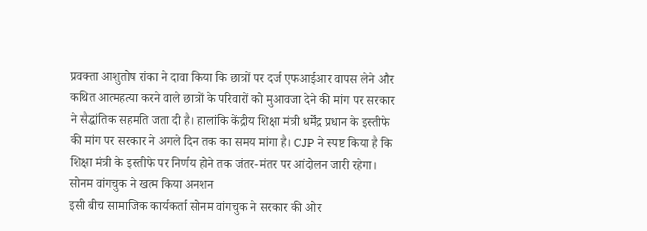प्रवक्ता आशुतोष रांका ने दावा किया कि छात्रों पर दर्ज एफआईआर वापस लेने और कथित आत्महत्या करने वाले छात्रों के परिवारों को मुआवजा देने की मांग पर सरकार ने सैद्धांतिक सहमति जता दी है। हालांकि केंद्रीय शिक्षा मंत्री धर्मेंद्र प्रधान के इस्तीफे की मांग पर सरकार ने अगले दिन तक का समय मांगा है। CJP ने स्पष्ट किया है कि शिक्षा मंत्री के इस्तीफे पर निर्णय होने तक जंतर-मंतर पर आंदोलन जारी रहेगा।
सोनम वांगचुक ने खत्म किया अनशन
इसी बीच सामाजिक कार्यकर्ता सोनम वांगचुक ने सरकार की ओर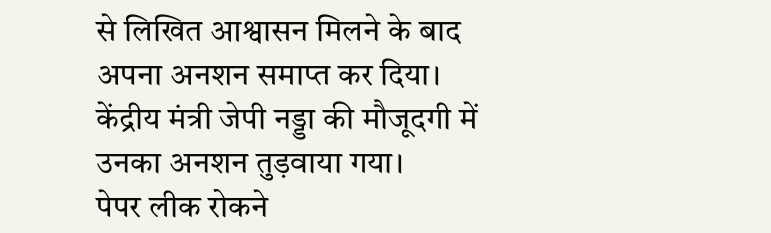से लिखित आश्वासन मिलने के बाद अपना अनशन समाप्त कर दिया। केंद्रीय मंत्री जेपी नड्डा की मौजूदगी में उनका अनशन तुड़वाया गया।
पेपर लीक रोकने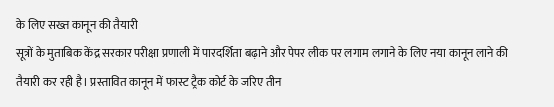के लिए सख्त कानून की तैयारी
सूत्रों के मुताबिक केंद्र सरकार परीक्षा प्रणाली में पारदर्शिता बढ़ाने और पेपर लीक पर लगाम लगाने के लिए नया कानून लाने की तैयारी कर रही है। प्रस्तावित कानून में फास्ट ट्रैक कोर्ट के जरिए तीन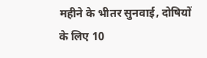महीने के भीतर सुनवाई, दोषियों के लिए 10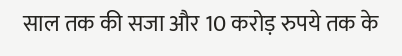साल तक की सजा और 10 करोड़ रुपये तक के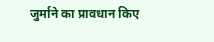जुर्माने का प्रावधान किए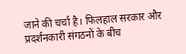जाने की चर्चा है। फिलहाल सरकार और प्रदर्शनकारी संगठनों के बीच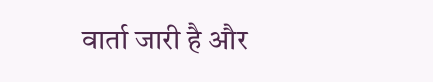वार्ता जारी है और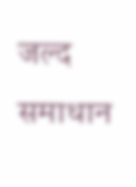जल्द समाधान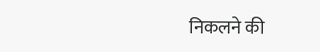निकलने की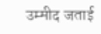उम्मीद जताई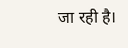जा रही है।